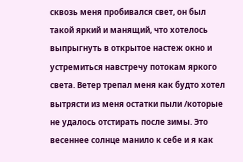сквозь меня пробивался свет, он был такой яркий и манящий, что хотелось выпрыгнуть в открытое настеж окно и устремиться навстречу потокам яркого света. Ветер трепал меня как будто хотел вытрясти из меня остатки пыли /которые не удалось отстирать после зимы. Это весеннее солнце манило к себе и я как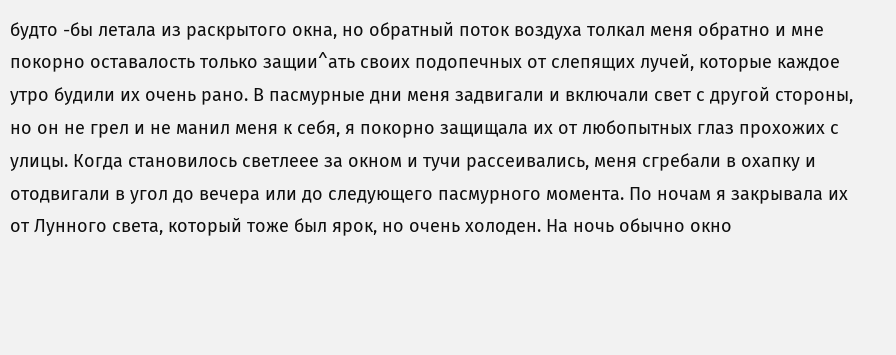будто -бы летала из раскрытого окна, но обратный поток воздуха толкал меня обратно и мне покорно оставалость только защии^ать своих подопечных от слепящих лучей, которые каждое утро будили их очень рано. В пасмурные дни меня задвигали и включали свет с другой стороны, но он не грел и не манил меня к себя, я покорно защищала их от любопытных глаз прохожих с улицы. Когда становилось светлеее за окном и тучи рассеивались, меня сгребали в охапку и отодвигали в угол до вечера или до следующего пасмурного момента. По ночам я закрывала их от Лунного света, который тоже был ярок, но очень холоден. На ночь обычно окно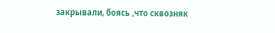закрывали, боясь ,что сквозняк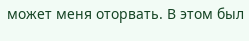может меня оторвать. В этом был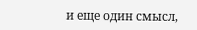и еще один смысл,